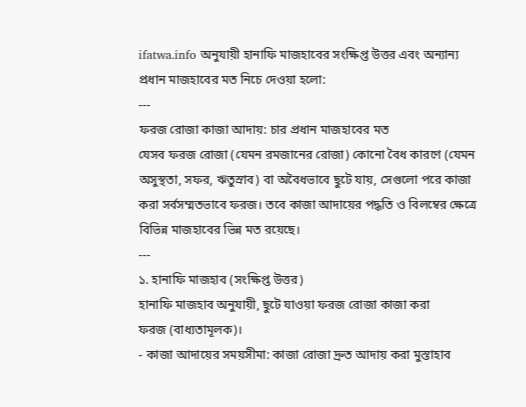ifatwa.info অনুযায়ী হানাফি মাজহাবের সংক্ষিপ্ত উত্তর এবং অন্যান্য প্রধান মাজহাবের মত নিচে দেওয়া হলো:
---
ফরজ রোজা কাজা আদায়: চার প্রধান মাজহাবের মত
যেসব ফরজ রোজা (যেমন রমজানের রোজা) কোনো বৈধ কারণে (যেমন অসুস্থতা, সফর, ঋতুস্রাব) বা অবৈধভাবে ছুটে যায়, সেগুলো পরে কাজা করা সর্বসম্মতভাবে ফরজ। তবে কাজা আদায়ের পদ্ধতি ও বিলম্বের ক্ষেত্রে বিভিন্ন মাজহাবের ভিন্ন মত রয়েছে।
---
১. হানাফি মাজহাব (সংক্ষিপ্ত উত্তর)
হানাফি মাজহাব অনুযায়ী, ছুটে যাওয়া ফরজ রোজা কাজা করা
ফরজ (বাধ্যতামূলক)।
- কাজা আদায়ের সময়সীমা: কাজা রোজা দ্রুত আদায় করা মুস্তাহাব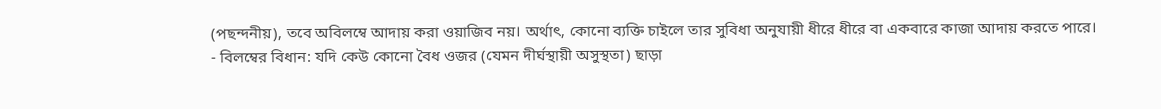(পছন্দনীয়), তবে অবিলম্বে আদায় করা ওয়াজিব নয়। অর্থাৎ, কোনো ব্যক্তি চাইলে তার সুবিধা অনুযায়ী ধীরে ধীরে বা একবারে কাজা আদায় করতে পারে।
- বিলম্বের বিধান: যদি কেউ কোনো বৈধ ওজর (যেমন দীর্ঘস্থায়ী অসুস্থতা) ছাড়া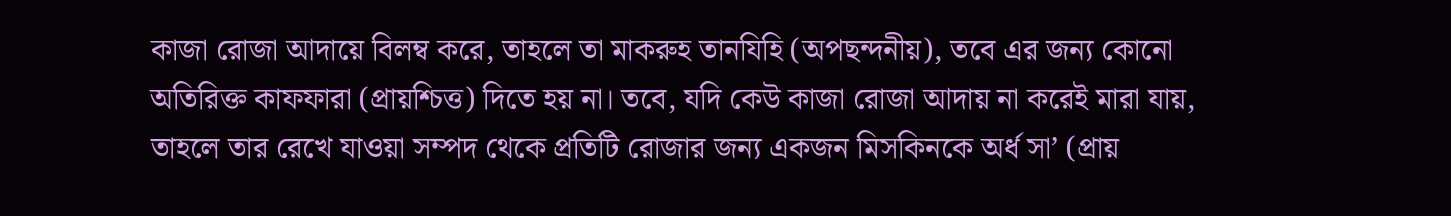কাজা রোজা আদায়ে বিলম্ব করে, তাহলে তা মাকরুহ তানযিহি (অপছন্দনীয়), তবে এর জন্য কোনো অতিরিক্ত কাফফারা (প্রায়শ্চিত্ত) দিতে হয় না। তবে, যদি কেউ কাজা রোজা আদায় না করেই মারা যায়, তাহলে তার রেখে যাওয়া সম্পদ থেকে প্রতিটি রোজার জন্য একজন মিসকিনকে অর্ধ সা’ (প্রায়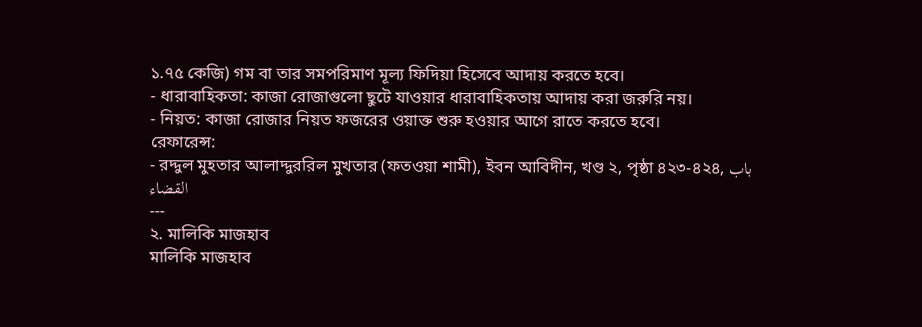১.৭৫ কেজি) গম বা তার সমপরিমাণ মূল্য ফিদিয়া হিসেবে আদায় করতে হবে।
- ধারাবাহিকতা: কাজা রোজাগুলো ছুটে যাওয়ার ধারাবাহিকতায় আদায় করা জরুরি নয়।
- নিয়ত: কাজা রোজার নিয়ত ফজরের ওয়াক্ত শুরু হওয়ার আগে রাতে করতে হবে।
রেফারেন্স:
- রদ্দুল মুহতার আলাদ্দুররিল মুখতার (ফতওয়া শামী), ইবন আবিদীন, খণ্ড ২, পৃষ্ঠা ৪২৩-৪২৪, باب القضاء
---
২. মালিকি মাজহাব
মালিকি মাজহাব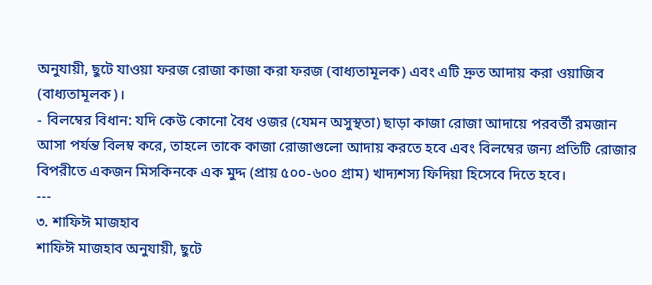অনুযায়ী, ছুটে যাওয়া ফরজ রোজা কাজা করা ফরজ (বাধ্যতামূলক) এবং এটি দ্রুত আদায় করা ওয়াজিব (বাধ্যতামূলক)।
- বিলম্বের বিধান: যদি কেউ কোনো বৈধ ওজর (যেমন অসুস্থতা) ছাড়া কাজা রোজা আদায়ে পরবর্তী রমজান আসা পর্যন্ত বিলম্ব করে, তাহলে তাকে কাজা রোজাগুলো আদায় করতে হবে এবং বিলম্বের জন্য প্রতিটি রোজার বিপরীতে একজন মিসকিনকে এক মুদ্দ (প্রায় ৫০০-৬০০ গ্রাম) খাদ্যশস্য ফিদিয়া হিসেবে দিতে হবে।
---
৩. শাফিঈ মাজহাব
শাফিঈ মাজহাব অনুযায়ী, ছুটে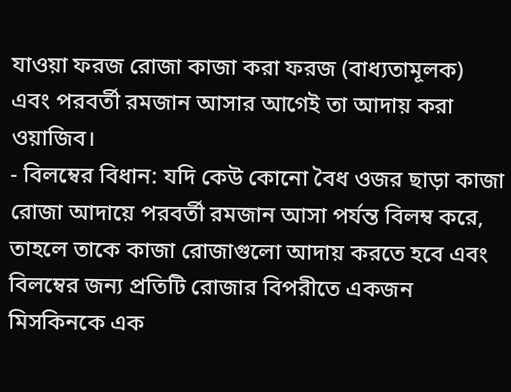যাওয়া ফরজ রোজা কাজা করা ফরজ (বাধ্যতামূলক) এবং পরবর্তী রমজান আসার আগেই তা আদায় করা ওয়াজিব।
- বিলম্বের বিধান: যদি কেউ কোনো বৈধ ওজর ছাড়া কাজা রোজা আদায়ে পরবর্তী রমজান আসা পর্যন্ত বিলম্ব করে, তাহলে তাকে কাজা রোজাগুলো আদায় করতে হবে এবং বিলম্বের জন্য প্রতিটি রোজার বিপরীতে একজন মিসকিনকে এক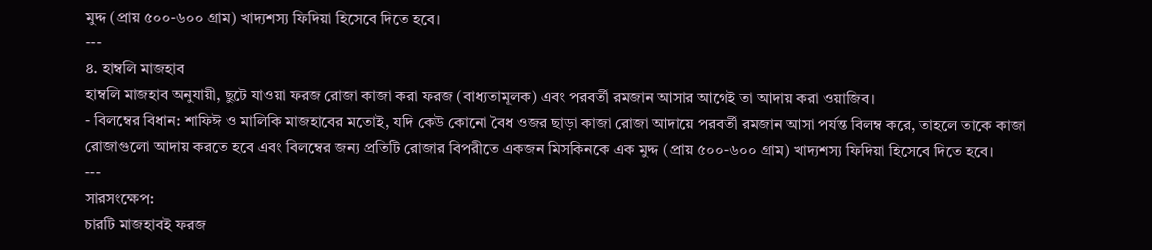মুদ্দ (প্রায় ৫০০-৬০০ গ্রাম) খাদ্যশস্য ফিদিয়া হিসেবে দিতে হবে।
---
৪. হাম্বলি মাজহাব
হাম্বলি মাজহাব অনুযায়ী, ছুটে যাওয়া ফরজ রোজা কাজা করা ফরজ (বাধ্যতামূলক) এবং পরবর্তী রমজান আসার আগেই তা আদায় করা ওয়াজিব।
- বিলম্বের বিধান: শাফিঈ ও মালিকি মাজহাবের মতোই, যদি কেউ কোনো বৈধ ওজর ছাড়া কাজা রোজা আদায়ে পরবর্তী রমজান আসা পর্যন্ত বিলম্ব করে, তাহলে তাকে কাজা রোজাগুলো আদায় করতে হবে এবং বিলম্বের জন্য প্রতিটি রোজার বিপরীতে একজন মিসকিনকে এক মুদ্দ (প্রায় ৫০০-৬০০ গ্রাম) খাদ্যশস্য ফিদিয়া হিসেবে দিতে হবে।
---
সারসংক্ষেপ:
চারটি মাজহাবই ফরজ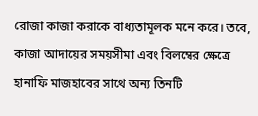রোজা কাজা করাকে বাধ্যতামূলক মনে করে। তবে, কাজা আদায়ের সময়সীমা এবং বিলম্বের ক্ষেত্রে হানাফি মাজহাবের সাথে অন্য তিনটি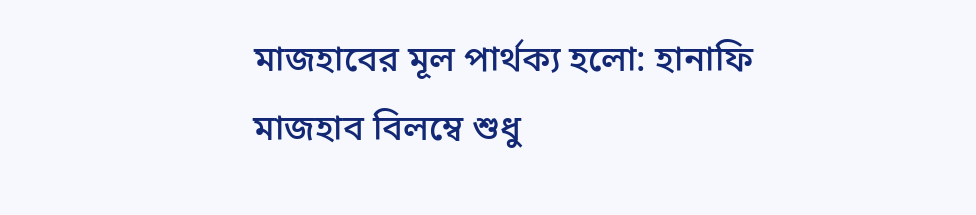মাজহাবের মূল পার্থক্য হলো: হানাফি মাজহাব বিলম্বে শুধু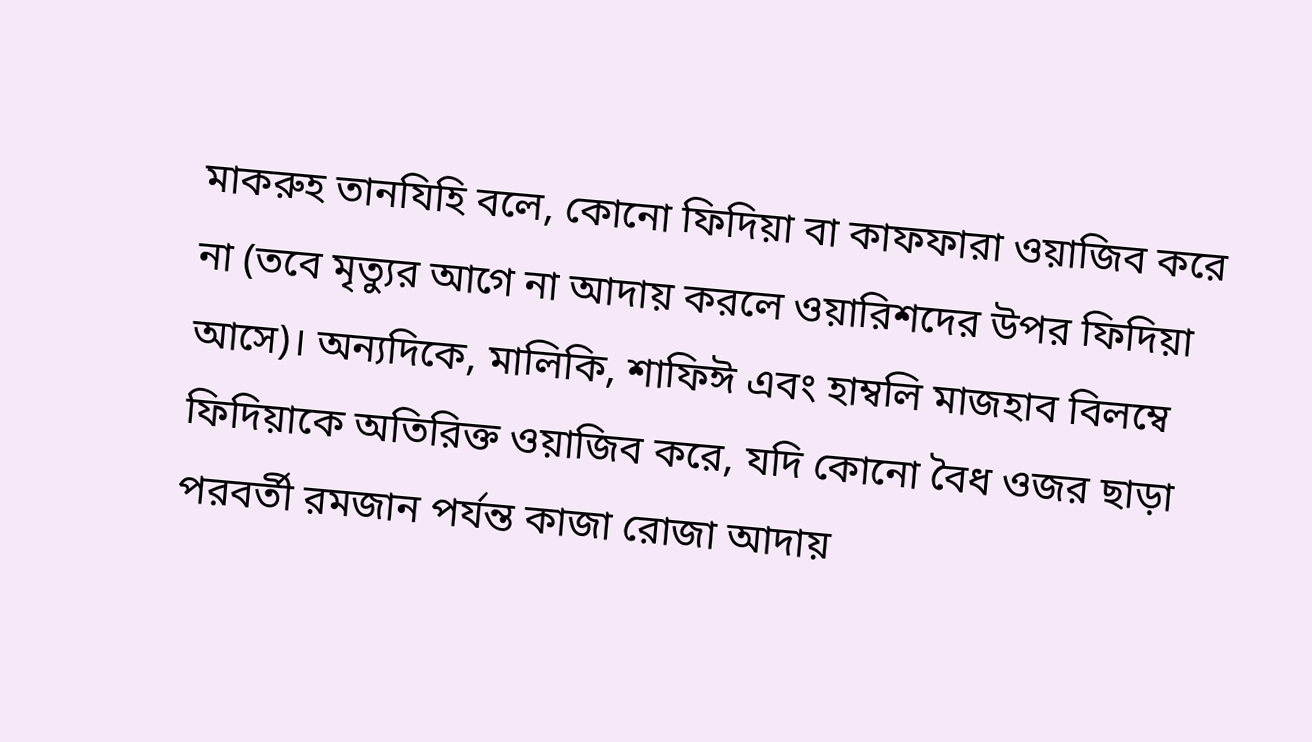মাকরুহ তানযিহি বলে, কোনো ফিদিয়া বা কাফফারা ওয়াজিব করে না (তবে মৃত্যুর আগে না আদায় করলে ওয়ারিশদের উপর ফিদিয়া আসে)। অন্যদিকে, মালিকি, শাফিঈ এবং হাম্বলি মাজহাব বিলম্বে ফিদিয়াকে অতিরিক্ত ওয়াজিব করে, যদি কোনো বৈধ ওজর ছাড়া পরবর্তী রমজান পর্যন্ত কাজা রোজা আদায়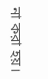না করা হয়।